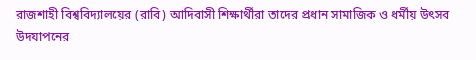রাজশাহী বিশ্ববিদ্যালয়ের (রাবি) আদিবাসী শিক্ষার্থীরা তাদের প্রধান সামাজিক ও ধর্মীয় উৎসব উদযাপনের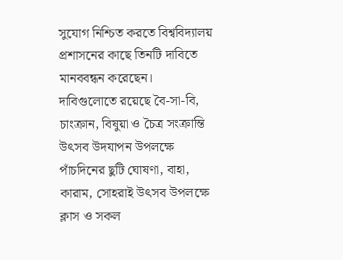সুযোগ নিশ্চিত করতে বিশ্ববিদ্যালয় প্রশাসনের কাছে তিনটি দাবিতে মানববন্ধন করেছেন। দাবিগুলোতে রয়েছে বৈ-সা-বি, চাংক্রান, বিষুয়া ও চৈত্র সংক্রান্তি উৎসব উদযাপন উপলক্ষে পাঁচদিনের ছুটি ঘোষণা, বাহা, কারাম, সোহরাই উৎসব উপলক্ষে ক্লাস ও সকল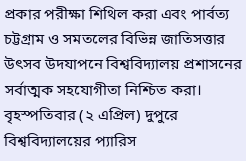প্রকার পরীক্ষা শিথিল করা এবং পার্বত্য চট্টগ্রাম ও সমতলের বিভিন্ন জাতিসত্তার উৎসব উদযাপনে বিশ্ববিদ্যালয় প্রশাসনের সর্বাত্মক সহযোগীতা নিশ্চিত করা।
বৃহস্পতিবার (২ এপ্রিল) দুপুরে বিশ্ববিদ্যালয়ের প্যারিস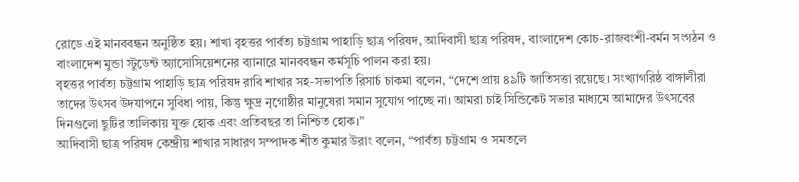রোডে এই মানববন্ধন অনুষ্ঠিত হয়। শাখা বৃহত্তর পার্বত্য চট্টগ্রাম পাহাড়ি ছাত্র পরিষদ, আদিবাসী ছাত্র পরিষদ, বাংলাদেশ কোচ-রাজবংশী-বর্মন সংগঠন ও বাংলাদেশ মুন্ডা স্টুডেন্ট অ্যাসোসিয়েশনের ব্যানারে মানববন্ধন কর্মসূচি পালন করা হয়।
বৃহত্তর পার্বত্য চট্টগ্রাম পাহাড়ি ছাত্র পরিষদ রাবি শাখার সহ-সভাপতি রিসার্চ চাকমা বলেন, “দেশে প্রায় ৪৯টি জাতিসত্তা রয়েছে। সংখ্যাগরিষ্ঠ বাঙ্গালীরা তাদের উৎসব উদযাপনে সুবিধা পায়, কিন্তু ক্ষুদ্র নৃগোষ্ঠীর মানুষেরা সমান সুযোগ পাচ্ছে না। আমরা চাই সিন্ডিকেট সভার মাধ্যমে আমাদের উৎসবের দিনগুলো ছুটির তালিকায় যুক্ত হোক এবং প্রতিবছর তা নিশ্চিত হোক।”
আদিবাসী ছাত্র পরিষদ কেন্দ্রীয় শাখার সাধারণ সম্পাদক শীত কুমার উরাং বলেন, “পার্বত্য চট্টগ্রাম ও সমতলে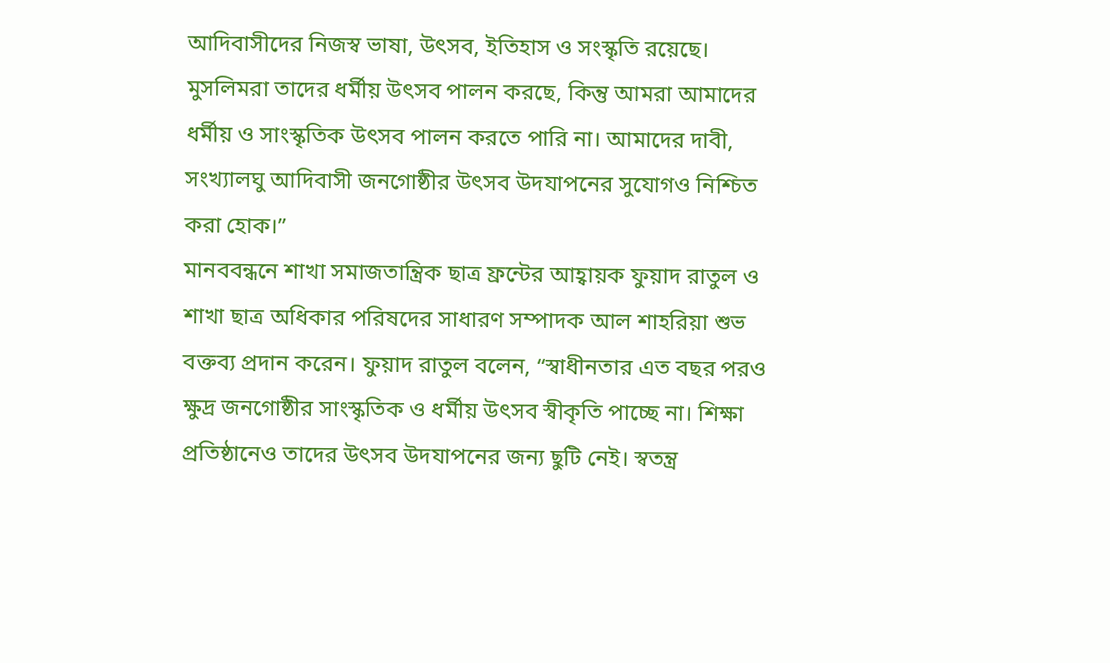আদিবাসীদের নিজস্ব ভাষা, উৎসব, ইতিহাস ও সংস্কৃতি রয়েছে। মুসলিমরা তাদের ধর্মীয় উৎসব পালন করছে, কিন্তু আমরা আমাদের ধর্মীয় ও সাংস্কৃতিক উৎসব পালন করতে পারি না। আমাদের দাবী, সংখ্যালঘু আদিবাসী জনগোষ্ঠীর উৎসব উদযাপনের সুযোগও নিশ্চিত করা হোক।”
মানববন্ধনে শাখা সমাজতান্ত্রিক ছাত্র ফ্রন্টের আহ্বায়ক ফুয়াদ রাতুল ও শাখা ছাত্র অধিকার পরিষদের সাধারণ সম্পাদক আল শাহরিয়া শুভ বক্তব্য প্রদান করেন। ফুয়াদ রাতুল বলেন, “স্বাধীনতার এত বছর পরও ক্ষুদ্র জনগোষ্ঠীর সাংস্কৃতিক ও ধর্মীয় উৎসব স্বীকৃতি পাচ্ছে না। শিক্ষা প্রতিষ্ঠানেও তাদের উৎসব উদযাপনের জন্য ছুটি নেই। স্বতন্ত্র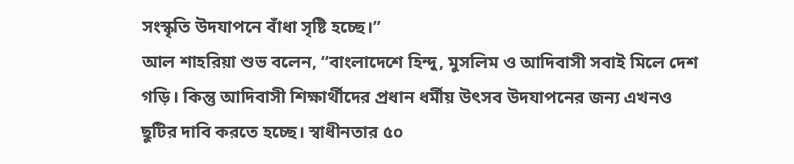সংস্কৃতি উদযাপনে বাঁধা সৃষ্টি হচ্ছে।”
আল শাহরিয়া শুভ বলেন, “বাংলাদেশে হিন্দু, মুসলিম ও আদিবাসী সবাই মিলে দেশ গড়ি। কিন্তু আদিবাসী শিক্ষার্থীদের প্রধান ধর্মীয় উৎসব উদযাপনের জন্য এখনও ছুটির দাবি করতে হচ্ছে। স্বাধীনতার ৫০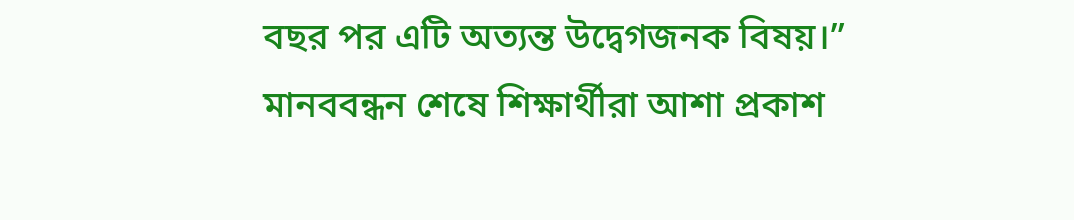বছর পর এটি অত্যন্ত উদ্বেগজনক বিষয়।”
মানববন্ধন শেষে শিক্ষার্থীরা আশা প্রকাশ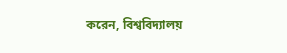করেন, বিশ্ববিদ্যালয়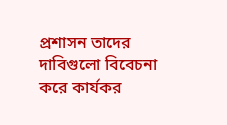প্রশাসন তাদের দাবিগুলো বিবেচনা করে কার্যকর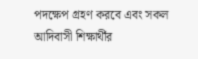পদক্ষেপ গ্রহণ করবে এবং সকল আদিবাসী শিক্ষার্থীর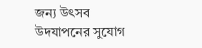জন্য উৎসব উদযাপনের সুযোগ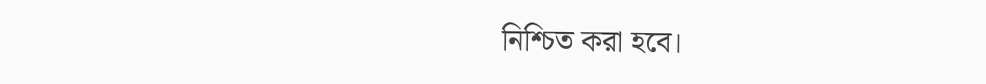নিশ্চিত করা হবে।